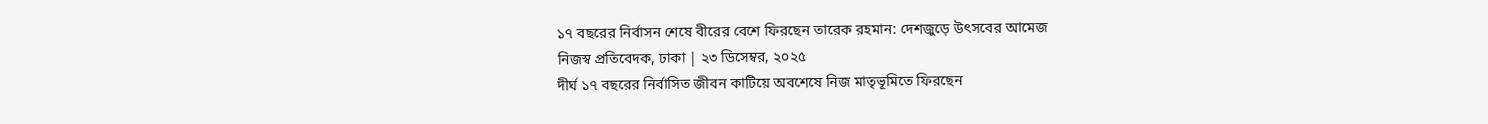১৭ বছরের নির্বাসন শেষে বীরের বেশে ফিরছেন তারেক রহমান: দেশজুড়ে উৎসবের আমেজ
নিজস্ব প্রতিবেদক, ঢাকা | ২৩ ডিসেম্বর, ২০২৫
দীর্ঘ ১৭ বছরের নির্বাসিত জীবন কাটিয়ে অবশেষে নিজ মাতৃভূমিতে ফিরছেন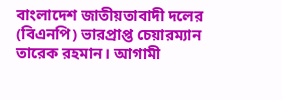বাংলাদেশ জাতীয়তাবাদী দলের (বিএনপি) ভারপ্রাপ্ত চেয়ারম্যান তারেক রহমান। আগামী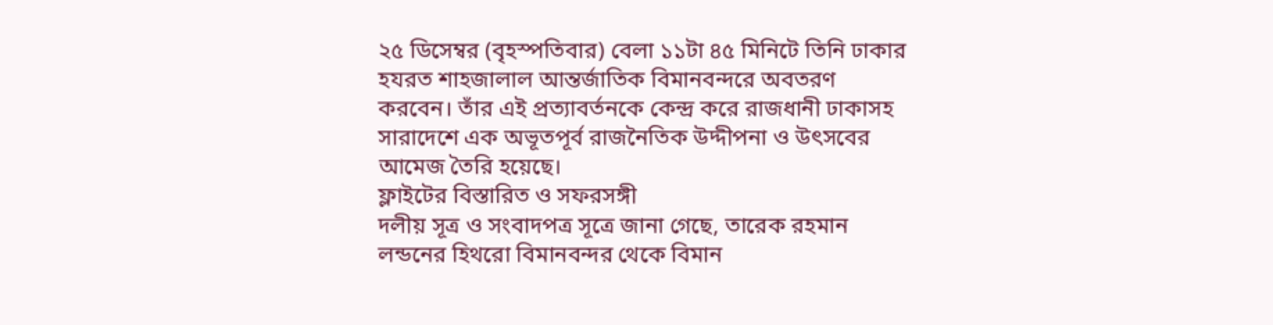২৫ ডিসেম্বর (বৃহস্পতিবার) বেলা ১১টা ৪৫ মিনিটে তিনি ঢাকার হযরত শাহজালাল আন্তর্জাতিক বিমানবন্দরে অবতরণ করবেন। তাঁর এই প্রত্যাবর্তনকে কেন্দ্র করে রাজধানী ঢাকাসহ সারাদেশে এক অভূতপূর্ব রাজনৈতিক উদ্দীপনা ও উৎসবের আমেজ তৈরি হয়েছে।
ফ্লাইটের বিস্তারিত ও সফরসঙ্গী
দলীয় সূত্র ও সংবাদপত্র সূত্রে জানা গেছে, তারেক রহমান লন্ডনের হিথরো বিমানবন্দর থেকে বিমান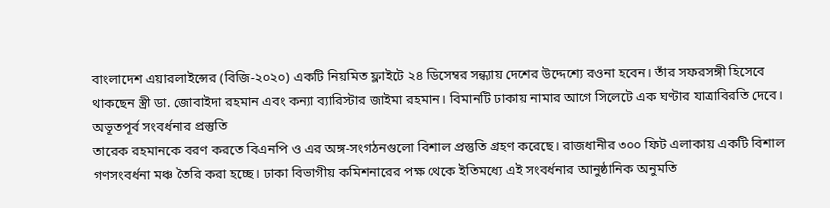বাংলাদেশ এয়ারলাইন্সের (বিজি-২০২০) একটি নিয়মিত ফ্লাইটে ২৪ ডিসেম্বর সন্ধ্যায় দেশের উদ্দেশ্যে রওনা হবেন। তাঁর সফরসঙ্গী হিসেবে থাকছেন স্ত্রী ডা. জোবাইদা রহমান এবং কন্যা ব্যারিস্টার জাইমা রহমান। বিমানটি ঢাকায় নামার আগে সিলেটে এক ঘণ্টার যাত্রাবিরতি দেবে।
অভূতপূর্ব সংবর্ধনার প্রস্তুতি
তারেক রহমানকে বরণ করতে বিএনপি ও এর অঙ্গ-সংগঠনগুলো বিশাল প্রস্তুতি গ্রহণ করেছে। রাজধানীর ৩০০ ফিট এলাকায় একটি বিশাল গণসংবর্ধনা মঞ্চ তৈরি করা হচ্ছে। ঢাকা বিভাগীয় কমিশনারের পক্ষ থেকে ইতিমধ্যে এই সংবর্ধনার আনুষ্ঠানিক অনুমতি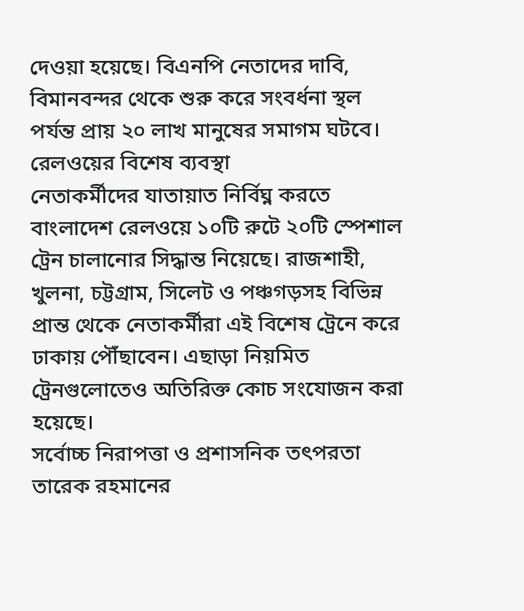দেওয়া হয়েছে। বিএনপি নেতাদের দাবি, বিমানবন্দর থেকে শুরু করে সংবর্ধনা স্থল পর্যন্ত প্রায় ২০ লাখ মানুষের সমাগম ঘটবে।
রেলওয়ের বিশেষ ব্যবস্থা
নেতাকর্মীদের যাতায়াত নির্বিঘ্ন করতে বাংলাদেশ রেলওয়ে ১০টি রুটে ২০টি স্পেশাল ট্রেন চালানোর সিদ্ধান্ত নিয়েছে। রাজশাহী, খুলনা, চট্টগ্রাম, সিলেট ও পঞ্চগড়সহ বিভিন্ন প্রান্ত থেকে নেতাকর্মীরা এই বিশেষ ট্রেনে করে ঢাকায় পৌঁছাবেন। এছাড়া নিয়মিত ট্রেনগুলোতেও অতিরিক্ত কোচ সংযোজন করা হয়েছে।
সর্বোচ্চ নিরাপত্তা ও প্রশাসনিক তৎপরতা
তারেক রহমানের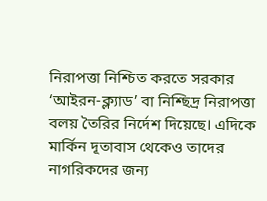নিরাপত্তা নিশ্চিত করতে সরকার ‘আইরন-ক্ল্যাড’ বা নিশ্ছিদ্র নিরাপত্তা বলয় তৈরির নির্দেশ দিয়েছে। এদিকে মার্কিন দূতাবাস থেকেও তাদের নাগরিকদের জন্য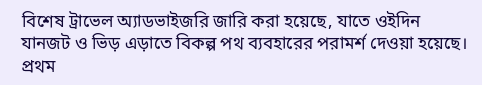বিশেষ ট্রাভেল অ্যাডভাইজরি জারি করা হয়েছে, যাতে ওইদিন যানজট ও ভিড় এড়াতে বিকল্প পথ ব্যবহারের পরামর্শ দেওয়া হয়েছে।
প্রথম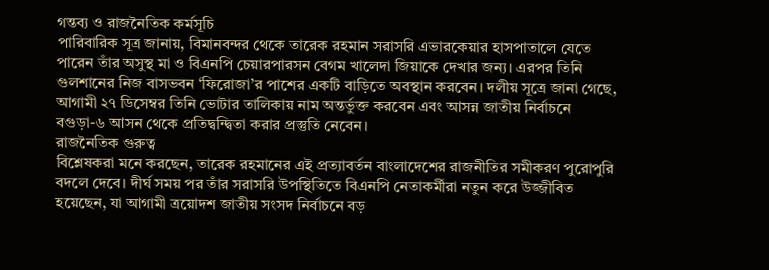গন্তব্য ও রাজনৈতিক কর্মসূচি
পারিবারিক সূত্র জানায়, বিমানবন্দর থেকে তারেক রহমান সরাসরি এভারকেয়ার হাসপাতালে যেতে পারেন তাঁর অসুস্থ মা ও বিএনপি চেয়ারপারসন বেগম খালেদা জিয়াকে দেখার জন্য। এরপর তিনি গুলশানের নিজ বাসভবন ‘ফিরোজা’র পাশের একটি বাড়িতে অবস্থান করবেন। দলীয় সূত্রে জানা গেছে, আগামী ২৭ ডিসেম্বর তিনি ভোটার তালিকায় নাম অন্তর্ভুক্ত করবেন এবং আসন্ন জাতীয় নির্বাচনে বগুড়া-৬ আসন থেকে প্রতিদ্বন্দ্বিতা করার প্রস্তুতি নেবেন।
রাজনৈতিক গুরুত্ব
বিশ্লেষকরা মনে করছেন, তারেক রহমানের এই প্রত্যাবর্তন বাংলাদেশের রাজনীতির সমীকরণ পুরোপুরি বদলে দেবে। দীর্ঘ সময় পর তাঁর সরাসরি উপস্থিতিতে বিএনপি নেতাকর্মীরা নতুন করে উজ্জীবিত হয়েছেন, যা আগামী ত্রয়োদশ জাতীয় সংসদ নির্বাচনে বড়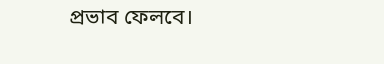প্রভাব ফেলবে।